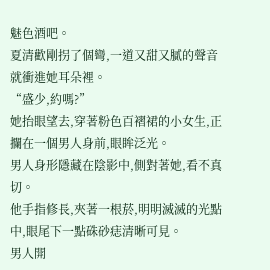魅色酒吧。
夏清歡剛拐了個彎,一道又甜又膩的聲音就衝進她耳朵裡。
“盛少,約嗎?”
她抬眼望去,穿著粉色百褶裙的小女生,正攔在一個男人身前,眼眸泛光。
男人身形隱藏在陰影中,側對著她,看不真切。
他手指修長,夾著一根菸,明明滅滅的光點中,眼尾下一點硃砂痣清晰可見。
男人開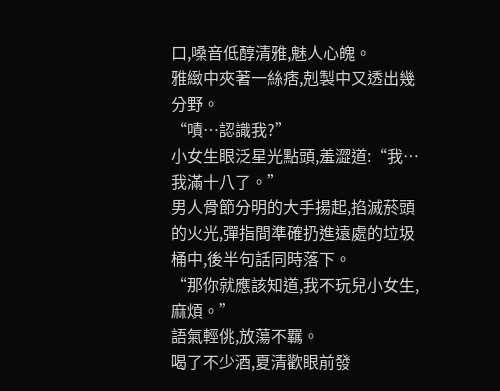口,嗓音低醇清雅,魅人心魄。
雅緻中夾著一絲痞,剋製中又透出幾分野。
“嘖…認識我?”
小女生眼泛星光點頭,羞澀道:“我…我滿十八了。”
男人骨節分明的大手揚起,掐滅菸頭的火光,彈指間準確扔進遠處的垃圾桶中,後半句話同時落下。
“那你就應該知道,我不玩兒小女生,麻煩。”
語氣輕佻,放蕩不羈。
喝了不少酒,夏清歡眼前發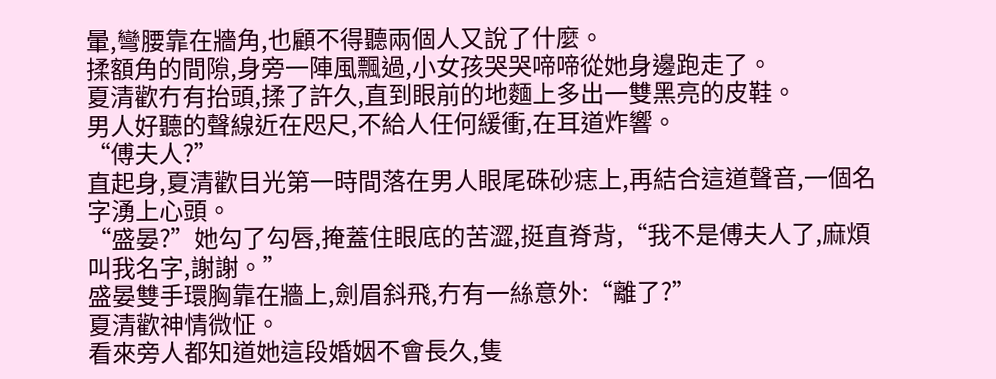暈,彎腰靠在牆角,也顧不得聽兩個人又說了什麼。
揉額角的間隙,身旁一陣風飄過,小女孩哭哭啼啼從她身邊跑走了。
夏清歡冇有抬頭,揉了許久,直到眼前的地麵上多出一雙黑亮的皮鞋。
男人好聽的聲線近在咫尺,不給人任何緩衝,在耳道炸響。
“傅夫人?”
直起身,夏清歡目光第一時間落在男人眼尾硃砂痣上,再結合這道聲音,一個名字湧上心頭。
“盛晏?”她勾了勾唇,掩蓋住眼底的苦澀,挺直脊背,“我不是傅夫人了,麻煩叫我名字,謝謝。”
盛晏雙手環胸靠在牆上,劍眉斜飛,冇有一絲意外:“離了?”
夏清歡神情微怔。
看來旁人都知道她這段婚姻不會長久,隻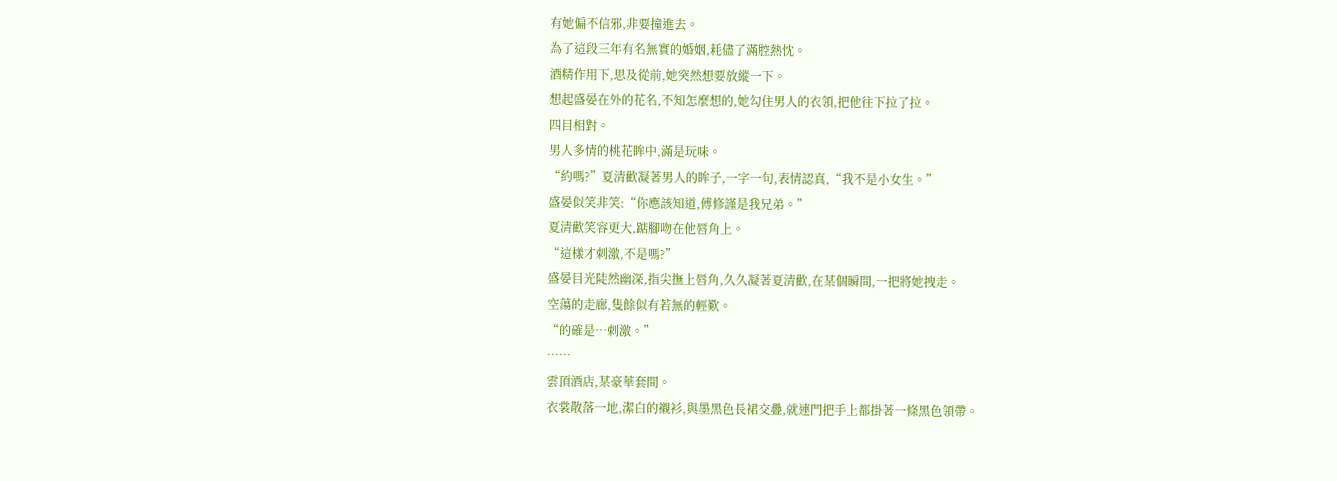有她偏不信邪,非要撞進去。
為了這段三年有名無實的婚姻,耗儘了滿腔熱忱。
酒精作用下,思及從前,她突然想要放縱一下。
想起盛晏在外的花名,不知怎麼想的,她勾住男人的衣領,把他往下拉了拉。
四目相對。
男人多情的桃花眸中,滿是玩味。
“約嗎?”夏清歡凝著男人的眸子,一字一句,表情認真,“我不是小女生。”
盛晏似笑非笑:“你應該知道,傅修謹是我兄弟。”
夏清歡笑容更大,踮腳吻在他唇角上。
“這樣才刺激,不是嗎?”
盛晏目光陡然幽深,指尖撫上唇角,久久凝著夏清歡,在某個瞬間,一把將她拽走。
空蕩的走廊,隻餘似有若無的輕歎。
“的確是…刺激。”
……
雲頂酒店,某豪華套間。
衣裳散落一地,潔白的襯衫,與墨黑色長裙交疊,就連門把手上都掛著一條黑色領帶。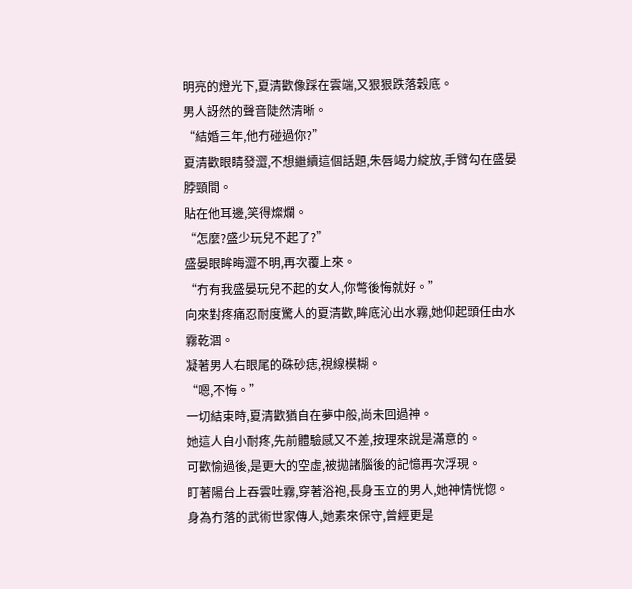明亮的燈光下,夏清歡像踩在雲端,又狠狠跌落穀底。
男人訝然的聲音陡然清晰。
“結婚三年,他冇碰過你?”
夏清歡眼睛發澀,不想繼續這個話題,朱唇竭力綻放,手臂勾在盛晏脖頸間。
貼在他耳邊,笑得燦爛。
“怎麼?盛少玩兒不起了?”
盛晏眼眸晦澀不明,再次覆上來。
“冇有我盛晏玩兒不起的女人,你彆後悔就好。”
向來對疼痛忍耐度驚人的夏清歡,眸底沁出水霧,她仰起頭任由水霧乾涸。
凝著男人右眼尾的硃砂痣,視線模糊。
“嗯,不悔。”
一切結束時,夏清歡猶自在夢中般,尚未回過神。
她這人自小耐疼,先前體驗感又不差,按理來說是滿意的。
可歡愉過後,是更大的空虛,被拋諸腦後的記憶再次浮現。
盯著陽台上吞雲吐霧,穿著浴袍,長身玉立的男人,她神情恍惚。
身為冇落的武術世家傳人,她素來保守,曾經更是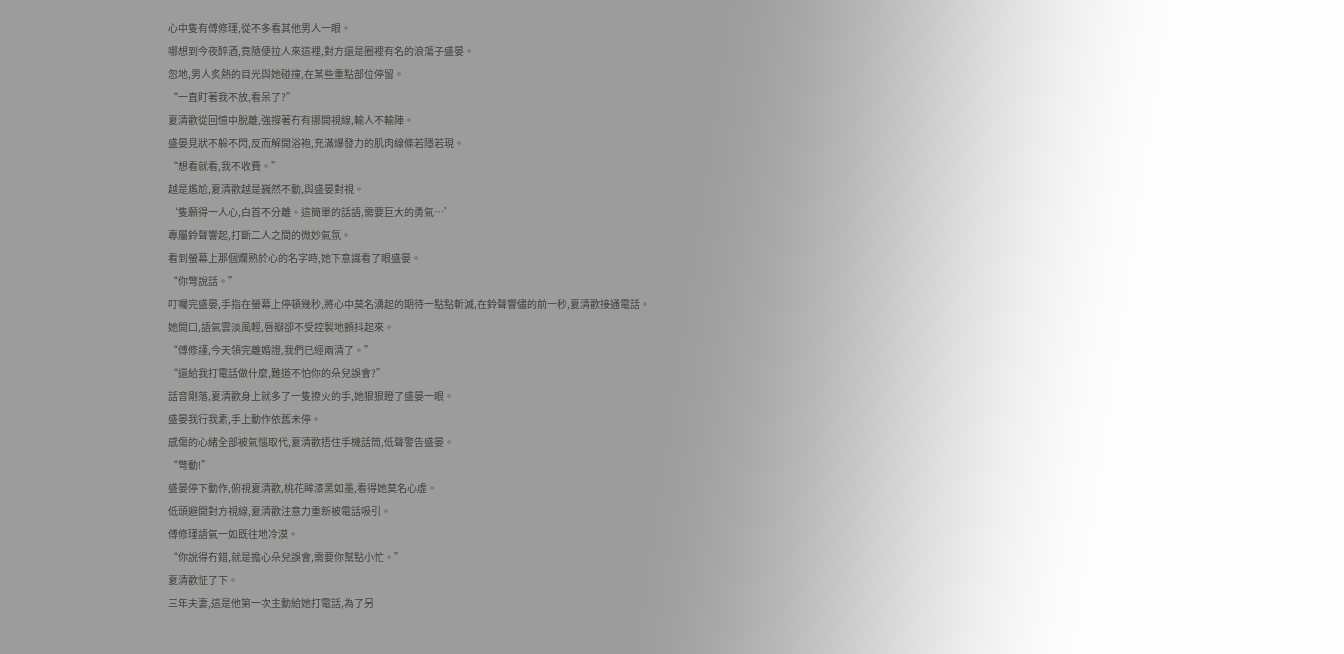心中隻有傅修瑾,從不多看其他男人一眼。
哪想到今夜醉酒,竟隨便拉人來這裡,對方還是圈裡有名的浪蕩子盛晏。
忽地,男人炙熱的目光與她碰撞,在某些重點部位停留。
“一直盯著我不放,看呆了?”
夏清歡從回憶中脫離,強撐著冇有挪開視線,輸人不輸陣。
盛晏見狀不躲不閃,反而解開浴袍,充滿爆發力的肌肉線條若隱若現。
“想看就看,我不收費。”
越是尷尬,夏清歡越是巍然不動,與盛晏對視。
‘隻願得一人心,白首不分離。這簡單的話語,需要巨大的勇氣…’
專屬鈴聲響起,打斷二人之間的微妙氣氛。
看到螢幕上那個爛熟於心的名字時,她下意識看了眼盛晏。
“你彆說話。”
叮囑完盛晏,手指在螢幕上停頓幾秒,將心中莫名湧起的期待一點點斬滅,在鈴聲響儘的前一秒,夏清歡接通電話。
她開口,語氣雲淡風輕,唇瓣卻不受控製地顫抖起來。
“傅修謹,今天領完離婚證,我們已經兩清了。”
“還給我打電話做什麼,難道不怕你的朵兒誤會?”
話音剛落,夏清歡身上就多了一隻撩火的手,她狠狠瞪了盛晏一眼。
盛晏我行我素,手上動作依舊未停。
感傷的心緒全部被氣惱取代,夏清歡捂住手機話筒,低聲警告盛晏。
“彆動!”
盛晏停下動作,俯視夏清歡,桃花眸漆黑如墨,看得她莫名心虛。
低頭避開對方視線,夏清歡注意力重新被電話吸引。
傅修瑾語氣一如既往地冷漠。
“你說得冇錯,就是擔心朵兒誤會,需要你幫點小忙。”
夏清歡怔了下。
三年夫妻,這是他第一次主動給她打電話,為了另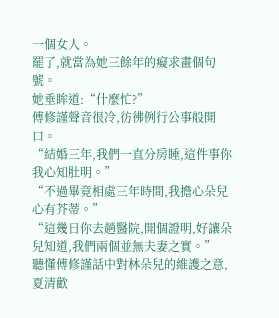一個女人。
罷了,就當為她三餘年的癡求畫個句號。
她垂眸道:“什麼忙?”
傅修謹聲音很冷,彷彿例行公事般開口。
“結婚三年,我們一直分房睡,這件事你我心知肚明。”
“不過畢竟相處三年時間,我擔心朵兒心有芥蒂。”
“這幾日你去趟醫院,開個證明,好讓朵兒知道,我們兩個並無夫妻之實。”
聽懂傅修謹話中對林朵兒的維護之意,夏清歡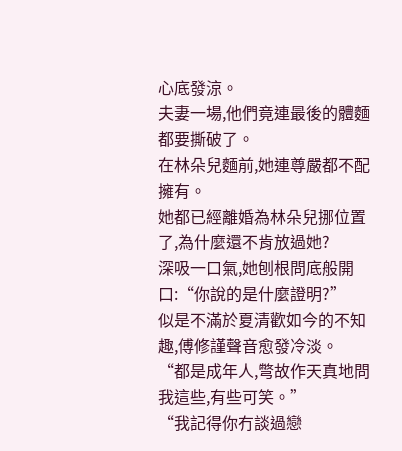心底發涼。
夫妻一場,他們竟連最後的體麵都要撕破了。
在林朵兒麵前,她連尊嚴都不配擁有。
她都已經離婚為林朵兒挪位置了,為什麼還不肯放過她?
深吸一口氣,她刨根問底般開口:“你說的是什麼證明?”
似是不滿於夏清歡如今的不知趣,傅修謹聲音愈發冷淡。
“都是成年人,彆故作天真地問我這些,有些可笑。”
“我記得你冇談過戀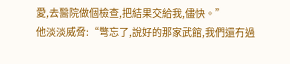愛,去醫院做個檢查,把結果交給我,儘快。”
他淡淡威脅:“彆忘了,說好的那家武館,我們還冇過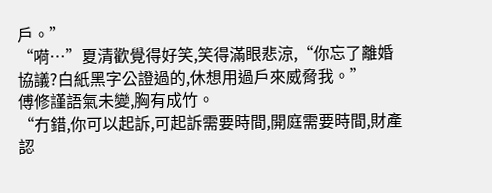戶。”
“嗬…”夏清歡覺得好笑,笑得滿眼悲涼,“你忘了離婚協議?白紙黑字公證過的,休想用過戶來威脅我。”
傅修謹語氣未變,胸有成竹。
“冇錯,你可以起訴,可起訴需要時間,開庭需要時間,財產認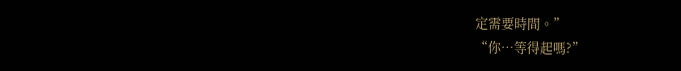定需要時間。”
“你…等得起嗎?”